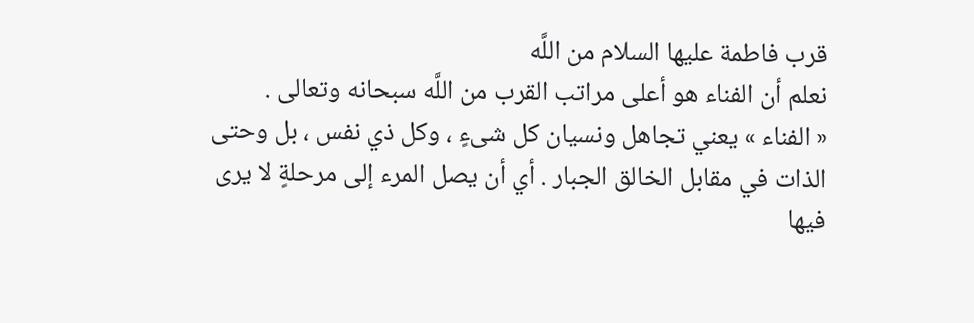قرب فاطمة عليها السلام من اللَّه
نعلم أن الفناء هو أعلى مراتب القرب من اللَّه سبحانه وتعالى .
« الفناء » يعني تجاهل ونسيان كل شىءٍ ، وكل ذي نفس ، بل وحتى الذات في مقابل الخالق الجبار . أي أن يصل المرء إلى مرحلةٍ لا يرى فيها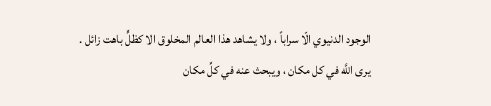الوجود الدنيوي الّا سراباً ، ولا يشاهد هذا العالم المخلوق الا كظلٍّ باهت زائل .
يرى اللَّه في كل مكان ، ويبحث عنه في كلِّ مكان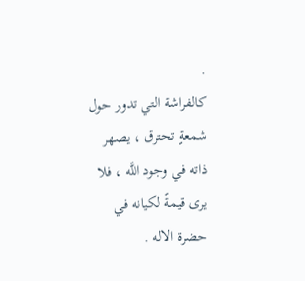.
كالفراشة التي تدور حول شمعةٍ تحترق ، يصهر ذاته في وجود اللَّه ، فلا يرى قيمةً لكيانه في حضرة الاله .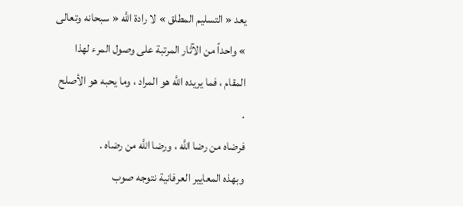يعد « التسليم المطلق » لا رادة اللَّه « سبحانه وتعالى » واحداً من الآثار المرتبة على وصول المرء لهذا المقام ، فما يريده اللَّه هو المراد ، وما يحبه هو الأصلح .
فرضاه من رضا اللَّه ، ورضا اللَّه من رضاه .
وبهذه المعايير العرفانية نتوجه صوب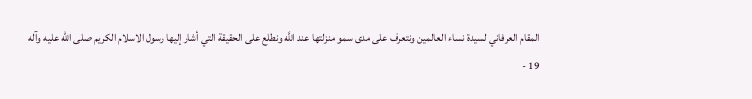المقام العرفاني لسيدة نساء العالمين ونتعرف على مدى سمو منزلتها عند اللَّه ونطلع على الحقيقة التي أشار إليها رسول الاسلام الكريم صلى الله عليه وآله
19 -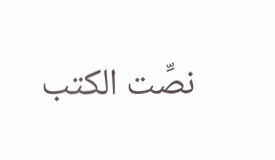نصِّت الكتب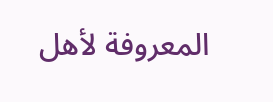المعروفة لأهل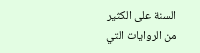السنة على الكثير من الروايات التي